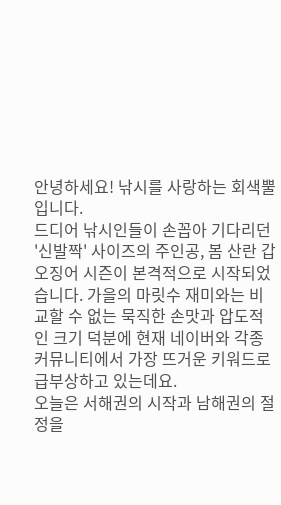안녕하세요! 낚시를 사랑하는 회색뿔입니다.
드디어 낚시인들이 손꼽아 기다리던 '신발짝' 사이즈의 주인공, 봄 산란 갑오징어 시즌이 본격적으로 시작되었습니다. 가을의 마릿수 재미와는 비교할 수 없는 묵직한 손맛과 압도적인 크기 덕분에 현재 네이버와 각종 커뮤니티에서 가장 뜨거운 키워드로 급부상하고 있는데요.
오늘은 서해권의 시작과 남해권의 절정을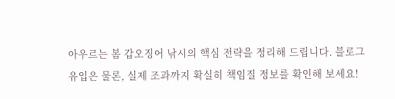아우르는 봄 갑오징어 낚시의 핵심 전략을 정리해 드립니다. 블로그 유입은 물론, 실제 조과까지 확실히 책임질 정보를 확인해 보세요!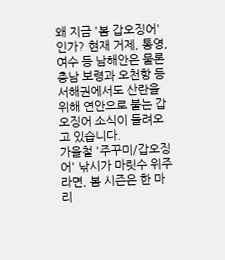왜 지금 '봄 갑오징어'인가? 현재 거제, 통영, 여수 등 남해안은 물론 충남 보령과 오천항 등 서해권에서도 산란을 위해 연안으로 붙는 갑오징어 소식이 들려오고 있습니다.
가을철 '주꾸미/갑오징어' 낚시가 마릿수 위주라면, 봄 시즌은 한 마리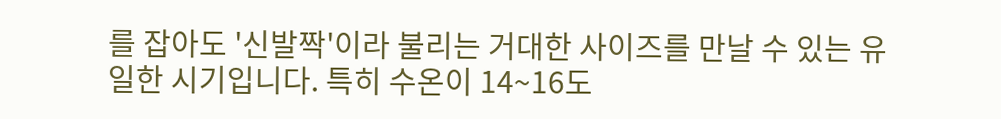를 잡아도 '신발짝'이라 불리는 거대한 사이즈를 만날 수 있는 유일한 시기입니다. 특히 수온이 14~16도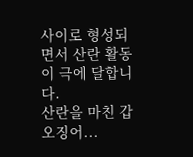사이로 형성되면서 산란 활동이 극에 달합니다.
산란을 마친 갑오징어...